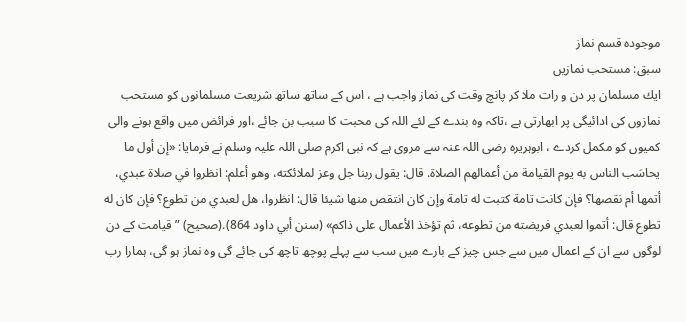موجودہ قسم نماز
سبق: مستحب نمازیں
ایك مسلمان پر دن و رات ملا كر پانچ وقت كی نماز واجب ہے ، اس كے ساتھ ساتھ شریعت مسلمانوں كو مستحب نمازوں كی ادائیگی پر ابھارتی ہے ،تاكہ وہ بندے كے لئے اللہ كی محبت كا سبب بن جائے ،اور فرائض میں واقع ہونے والی كمیوں كو مكمل كردے ، ابوہریرہ رضی اللہ عنہ سے مروی ہے كہ نبی اكرم صلی اللہ علیہ وسلم نے فرمایا: «إن أول ما يحاسَب الناس به يوم القيامة من أعمالهم الصلاة. قال: يقول ربنا جل وعز لملائكته، وهو أعلم: انظروا في صلاة عبدي، أتمها أم نقصها؟ فإن كانت تامة كتبت له تامة وإن كان انتقص منها شيئا قال: انظروا، هل لعبدي من تطوع؟ فإن كان له تطوع قال: أتموا لعبدي فريضته من تطوعه، ثم تؤخذ الأعمال على ذاكم» (سنن أبي داود 864).(صحیح) ”قیامت کے دن لوگوں سے ان کے اعمال میں سے جس چیز کے بارے میں سب سے پہلے پوچھ تاچھ کی جائے گی وہ نماز ہو گی، ہمارا رب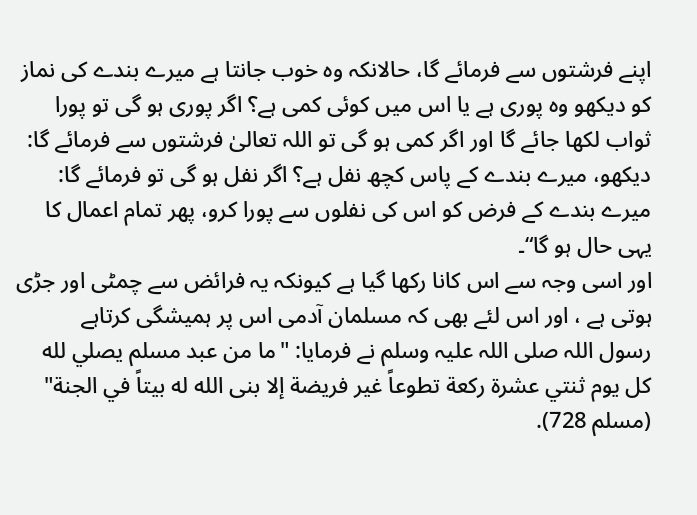اپنے فرشتوں سے فرمائے گا، حالانکہ وہ خوب جانتا ہے میرے بندے کی نماز کو دیکھو وہ پوری ہے یا اس میں کوئی کمی ہے؟ اگر پوری ہو گی تو پورا ثواب لکھا جائے گا اور اگر کمی ہو گی تو اللہ تعالیٰ فرشتوں سے فرمائے گا: دیکھو، میرے بندے کے پاس کچھ نفل ہے؟ اگر نفل ہو گی تو فرمائے گا: میرے بندے کے فرض کو اس کی نفلوں سے پورا کرو، پھر تمام اعمال کا یہی حال ہو گا“۔
اور اسی وجہ سے اس كانا ركھا گیا ہے كیونكہ یہ فرائض سے چمٹی اور جڑی ہوتی ہے ، اور اس لئے بھی كہ مسلمان آدمی اس پر ہمیشگی كرتاہے
رسول اللہ صلی اللہ علیہ وسلم نے فرمایا: "ما من عبد مسلم يصلي لله كل يوم ثنتي عشرة ركعة تطوعاً غير فريضة إلا بنى الله له بيتاً في الجنة" (مسلم 728).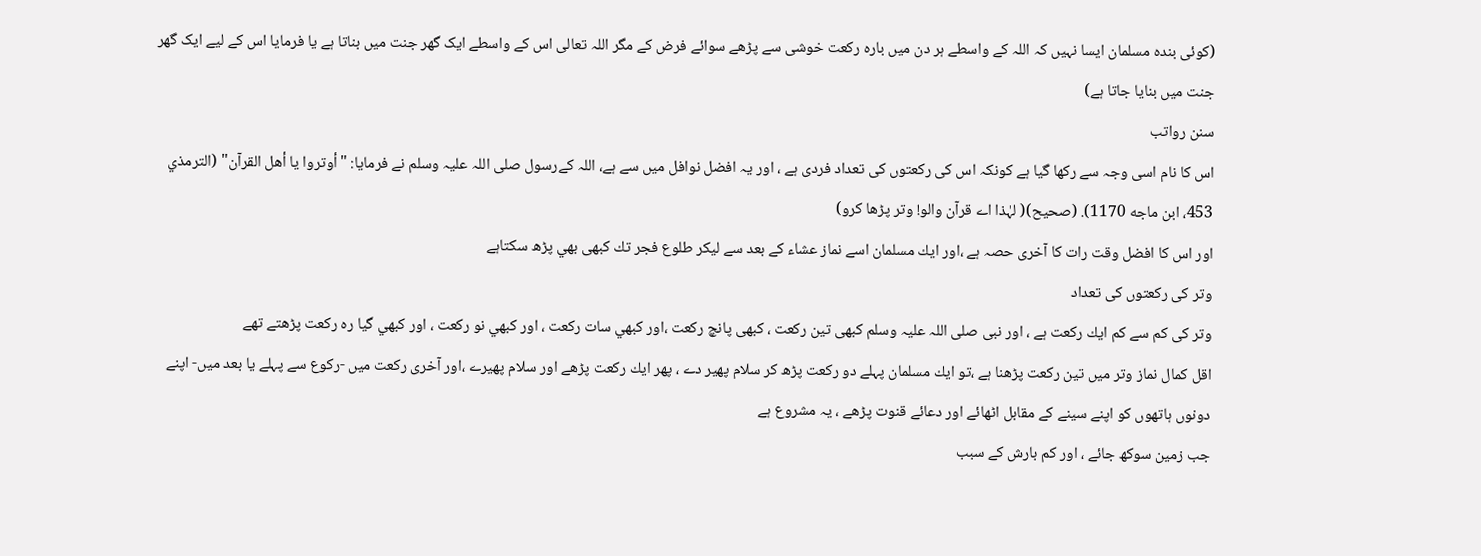(کوئی بندہ مسلمان ایسا نہیں کہ اللہ کے واسطے ہر دن میں بارہ رکعت خوشی سے پڑھے سوائے فرض کے مگر اللہ تعالی اس کے واسطے ایک گھر جنت میں بناتا ہے یا فرمایا اس کے لیے ایک گھر جنت میں بنایا جاتا ہے)
سنن رواتب
اس كا نام اسی وجہ سے ركھا گیا ہے كونكہ اس كی ركعتوں كی تعداد فردی ہے ، اور یہ افضل نوافل میں سے ہے، اللہ كےرسول صلی اللہ علیہ وسلم نے فرمایا: "أوتروا يا أهل القرآن" (الترمذي 453، ابن ماجه 1170). (صحیح)( لہٰذا اے قرآن والو! وتر پڑھا کرو)
اور اس كا افضل وقت رات كا آخری حصہ ہے ،اور ایك مسلمان اسے نماز عشاء كے بعد سے لیكر طلوع فجر تك كبھی بھي پڑھ سكتاہے
وتر كی ركعتوں كی تعداد
وتر كی كم سے كم ایك ركعت ہے ، اور نبی صلی اللہ علیہ وسلم كبھی تین ركعت ، كبھی پانچ ركعت ،اور كبھي سات ركعت ، اور كبھي نو ركعت ، اور كبھي گيا رہ ركعت پڑھتے تھے
اقل كمال نماز وتر میں تین ركعت پڑھنا ہے ،تو ایك مسلمان پہلے دو ركعت پڑھ كر سلام پھیر دے ، پھر ایك ركعت پڑھے اور سلام پھيرے ،اور آخری ركعت میں -ركوع سے پہلے یا بعد میں- اپنے دونوں ہاتھوں كو اپنے سینے كے مقابل اٹھائے اور دعائے قنوت پڑھے ، یہ مشروع ہے
جب زمین سوكھ جائے ، اور كم بارش كے سبب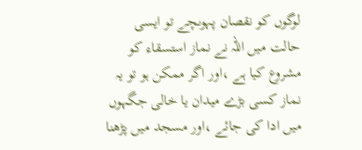لوگوں كو نقصان پہوںچے تو ایسی حالت میں اللہ نے نماز استسقاء كو مشروع كیا ہے ،اور اگر ممكن ہو تو یہ نماز كسی بڑے میدان یا خالی جگہوں میں ادا كی جائے ،اور مسجد میں پڑھنا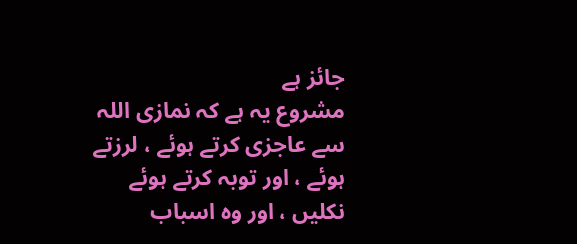جائز ہے
مشروع یہ ہے كہ نمازی اللہ سے عاجزی كرتے ہوئے ، لرزتے ہوئے ، اور توبہ كرتے ہوئے نكلیں ، اور وہ اسباب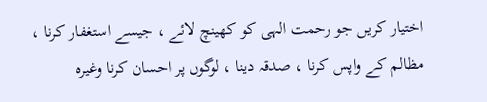اختیار كریں جو رحمت الہی كو كھینچ لائے ، جیسے استغفار كرنا ، مظالم كے واپس كرنا ، صدقہ دینا ، لوگوں پر احسان كرنا وغیرہ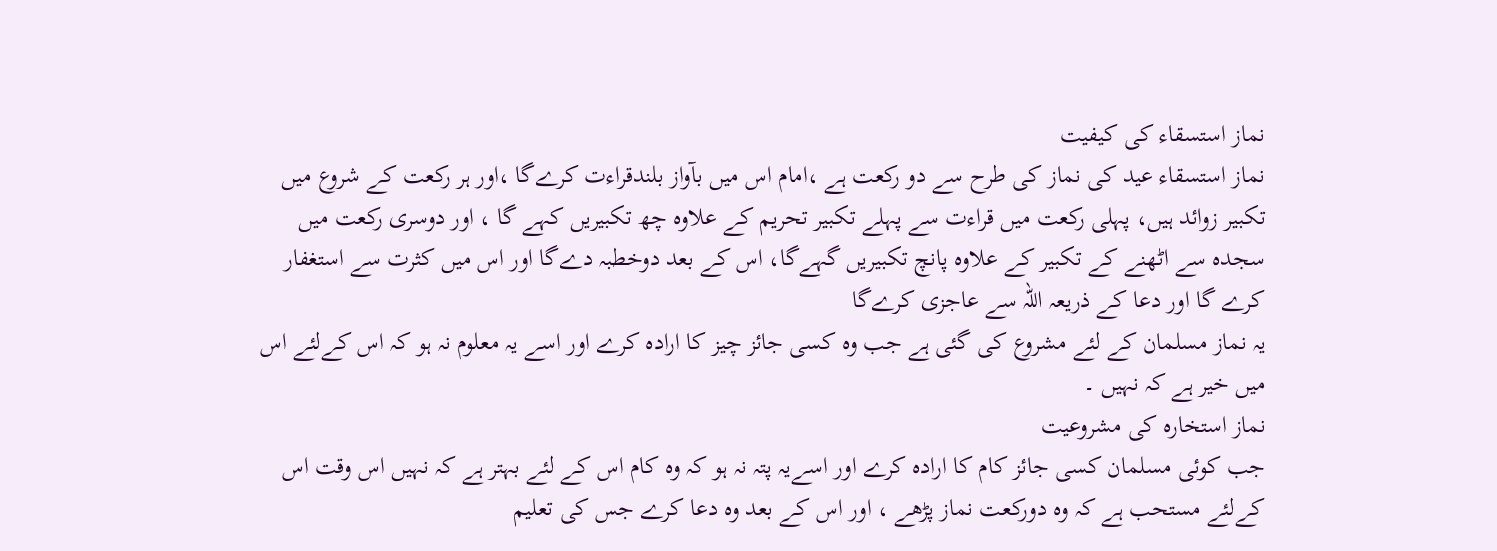نماز استسقاء كی كیفیت
نماز استسقاء عید كی نماز كی طرح سے دو ركعت ہے ،امام اس میں بآواز بلندقراءت كرےگا ،اور ہر ركعت كے شروع میں تكبیر زوائد ہیں، پہلی ركعت میں قراءت سے پہلے تكبیر تحریم كے علاوہ چھ تكبیریں كہے گا ، اور دوسری ركعت میں سجدہ سے اٹھنے كے تكبیر كے علاوہ پانچ تكبیریں گہےگا، اس كے بعد دوخطبہ دےگا اور اس میں كثرت سے استغفار كرے گا اور دعا كے ذریعہ اللہ سے عاجزی كرےگا
یہ نماز مسلمان كے لئے مشروع كی گئی ہے جب وہ كسی جائز چیز كا ارادہ كرے اور اسے یہ معلوم نہ ہو كہ اس كےلئے اس میں خیر ہے كہ نہیں ۔
نماز استخارہ كی مشروعیت
جب كوئی مسلمان كسی جائز كام كا ارادہ كرے اور اسےیہ پتہ نہ ہو كہ وہ كام اس كے لئے بہتر ہے كہ نہیں اس وقت اس كےلئے مستحب ہے كہ وہ دوركعت نماز پڑھے ، اور اس كے بعد وہ دعا كرے جس كی تعلیم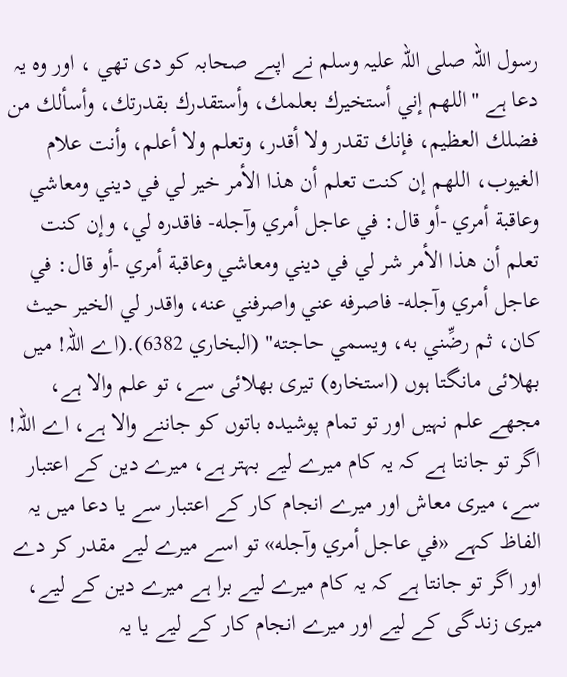رسول اللہ صلی اللہ علیہ وسلم نے اپںے صحابہ كو دی تھي ، اور وہ یہ دعا ہے "اللهم إني أستخيرك بعلمك، وأستقدرك بقدرتك، وأسألك من فضلك العظيم، فإنك تقدر ولا أقدر، وتعلم ولا أعلم، وأنت علام الغيوب، اللهم إن كنت تعلم أن هذا الأمر خير لي في ديني ومعاشي وعاقبة أمري -أو قال: في عاجل أمري وآجله- فاقدره لي، وإن كنت تعلم أن هذا الأمر شر لي في ديني ومعاشي وعاقبة أمري -أو قال: في عاجل أمري وآجله- فاصرفه عني واصرفني عنه، واقدر لي الخير حيث كان، ثم رضِّني به، ويسمي حاجته" (البخاري 6382).(اے اللہ! میں بھلائی مانگتا ہوں (استخارہ) تیری بھلائی سے، تو علم والا ہے، مجھے علم نہیں اور تو تمام پوشیدہ باتوں کو جاننے والا ہے، اے اللہ! اگر تو جانتا ہے کہ یہ کام میرے لیے بہتر ہے، میرے دین کے اعتبار سے، میری معاش اور میرے انجام کار کے اعتبار سے یا دعا میں یہ الفاظ کہے «في عاجل أمري وآجله» تو اسے میرے لیے مقدر کر دے اور اگر تو جانتا ہے کہ یہ کام میرے لیے برا ہے میرے دین کے لیے، میری زندگی کے لیے اور میرے انجام کار کے لیے یا یہ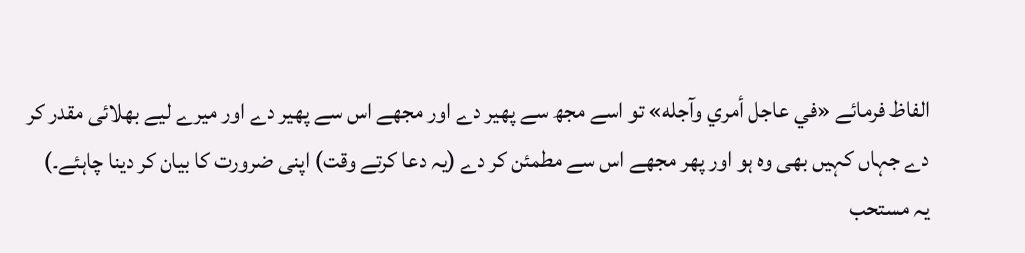الفاظ فرمائے «في عاجل أمري وآجله» تو اسے مجھ سے پھیر دے اور مجھے اس سے پھیر دے اور میرے لیے بھلائی مقدر کر دے جہاں کہیں بھی وہ ہو اور پھر مجھے اس سے مطمئن کر دے (یہ دعا کرتے وقت) اپنی ضرورت کا بیان کر دینا چاہئے۔)
یہ مستحب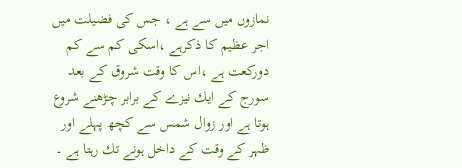نمازوں میں سے ہے ، جس كی فضیلت میں اجر عظیم كا ذكرہے ،اسكی كم سے كم دوركعت ہے ،اس كا وقت شروق كے بعد سورج كے ایك نیزے كے برابر چڑھنے شروع ہوتا ہے اور زوال شمس سے كچھ پہلے اور ظہر كے وقت كے داخل ہونے تك رہتا ہے ۔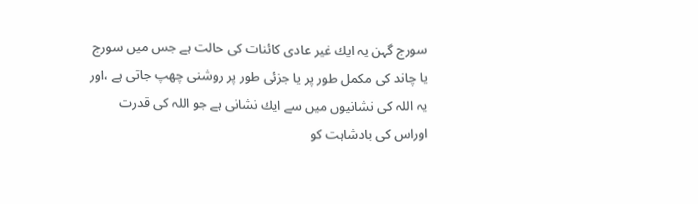سورج گہن یہ ایك غیر عادی كائنات كی حالت ہے جس میں سورج یا چاند كی مكمل طور پر یا جزئی طور پر روشنی چھپ جاتی ہے ،اور یہ اللہ كی نشانیوں میں سے ایك نشانی ہے جو اللہ كی قدرت اوراس كی بادشاہت كو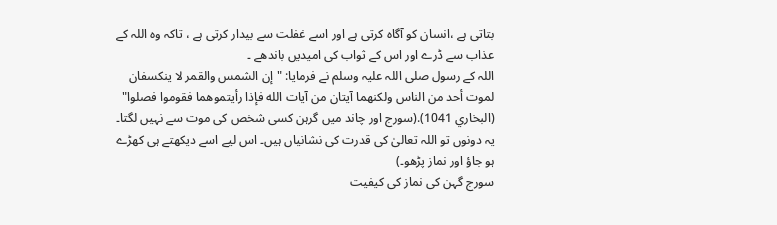بتاتی ہے ،انسان كو آگاہ كرتی ہے اور اسے غفلت سے بیدار كرتی ہے ، تاكہ وہ اللہ كے عذاب سے ڈرے اور اس كے ثواب كی امیدیں باندھے ۔
اللہ كے رسول صلی اللہ علیہ وسلم نے فرمایا: "إن الشمس والقمر لا ينكسفان لموت أحد من الناس ولكنهما آيتان من آيات الله فإذا رأيتموهما فقوموا فصلوا" (البخاري 1041).(سورج اور چاند میں گرہن کسی شخص کی موت سے نہیں لگتا۔ یہ دونوں تو اللہ تعالیٰ کی قدرت کی نشانیاں ہیں۔ اس لیے اسے دیکھتے ہی کھڑے ہو جاؤ اور نماز پڑھو۔)
سورج گہن كی نماز كی كیفیت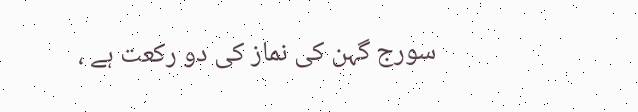سورج گہن كی نماز كی دو ركعت ہے ،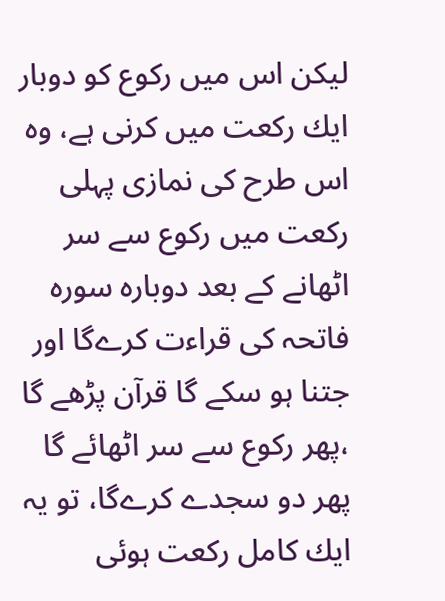لیكن اس میں ركوع كو دوبار ایك ركعت میں كرنی ہے، وہ اس طرح كی نمازی پہلی ركعت میں ركوع سے سر اٹھانے كے بعد دوبارہ سورہ فاتحہ كی قراءت كرےگا اور جتنا ہو سكے گا قرآن پڑھے گا ،پھر ركوع سے سر اٹھائے گا پھر دو سجدے كرےگا، تو یہ ایك كامل ركعت ہوئی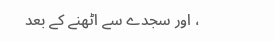، اور سجدے سے اٹھنے كے بعد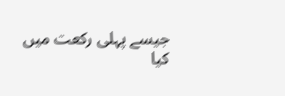جیسے پہلی ركعت میں كیا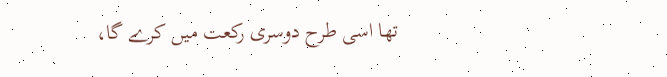تھا اسی طرح دوسری ركعت میں كرے گا،